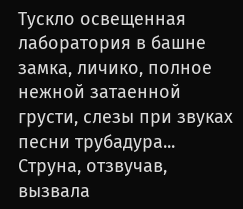Тускло освещенная лаборатория в башне замка, личико, полное нежной затаенной грусти, слезы при звуках песни трубадура... Струна, отзвучав, вызвала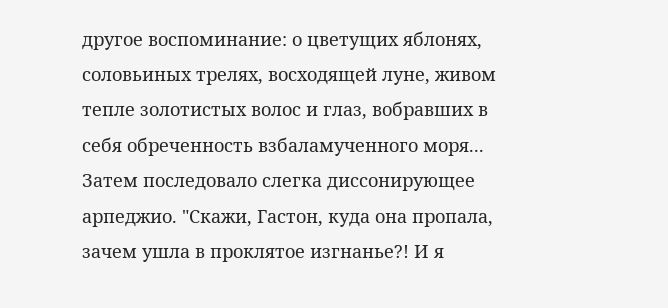другое воспоминание: о цветущих яблонях, соловьиных трелях, восходящей луне, живом тепле золотистых волос и глаз, вобравших в себя обреченность взбаламученного моря... Затем последовало слегка диссонирующее арпеджио. "Скажи, Гастон, куда она пропала, зачем ушла в проклятое изгнанье?! И я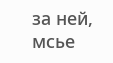за ней, мсье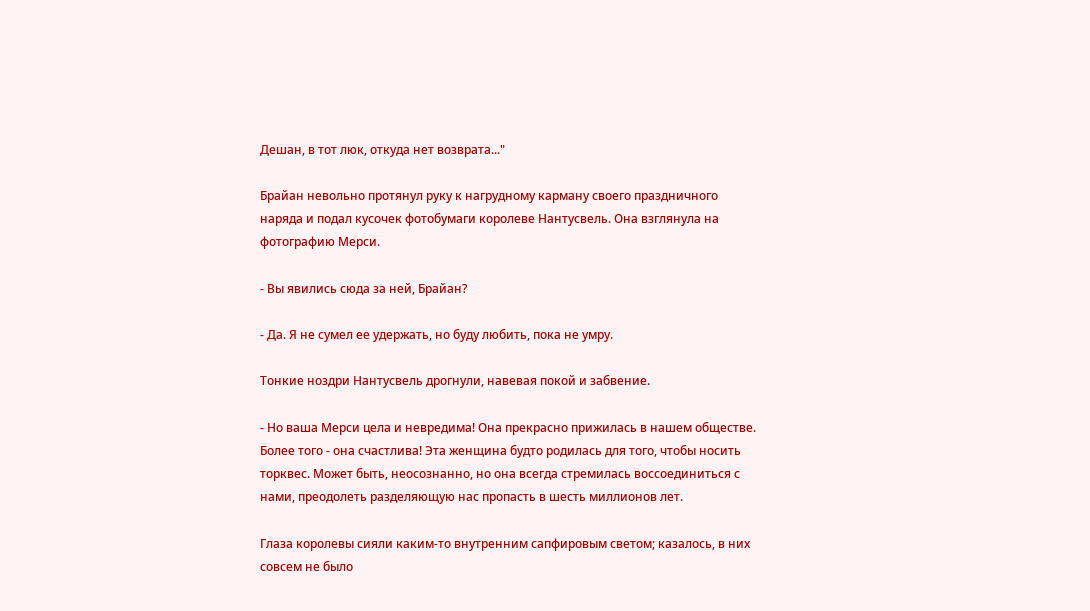Дешан, в тот люк, откуда нет возврата..."

Брайан невольно протянул руку к нагрудному карману своего праздничного наряда и подал кусочек фотобумаги королеве Нантусвель. Она взглянула на фотографию Мерси.

- Вы явились сюда за ней, Брайан?

- Да. Я не сумел ее удержать, но буду любить, пока не умру.

Тонкие ноздри Нантусвель дрогнули, навевая покой и забвение.

- Но ваша Мерси цела и невредима! Она прекрасно прижилась в нашем обществе. Более того - она счастлива! Эта женщина будто родилась для того, чтобы носить торквес. Может быть, неосознанно, но она всегда стремилась воссоединиться с нами, преодолеть разделяющую нас пропасть в шесть миллионов лет.

Глаза королевы сияли каким-то внутренним сапфировым светом; казалось, в них совсем не было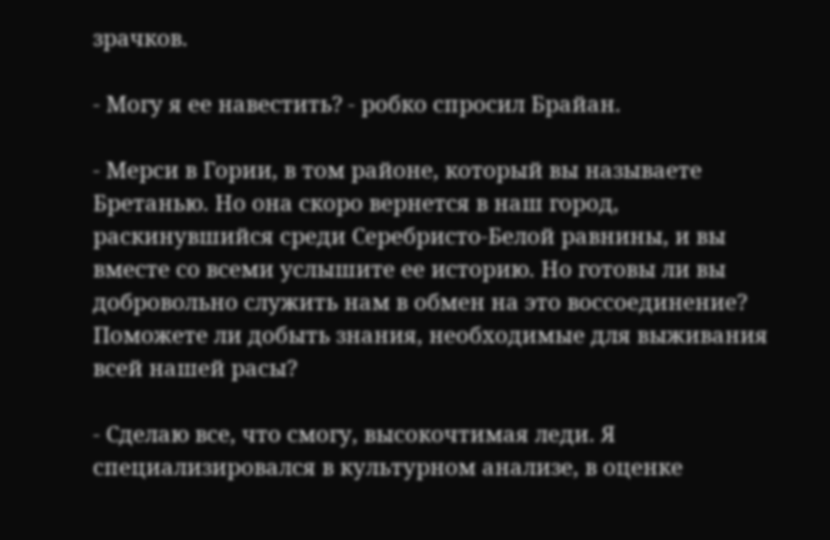зрачков.

- Могу я ее навестить? - робко спросил Брайан.

- Мерси в Гории, в том районе, который вы называете Бретанью. Но она скоро вернется в наш город, раскинувшийся среди Серебристо-Белой равнины, и вы вместе со всеми услышите ее историю. Но готовы ли вы добровольно служить нам в обмен на это воссоединение? Поможете ли добыть знания, необходимые для выживания всей нашей расы?

- Сделаю все, что смогу, высокочтимая леди. Я специализировался в культурном анализе, в оценке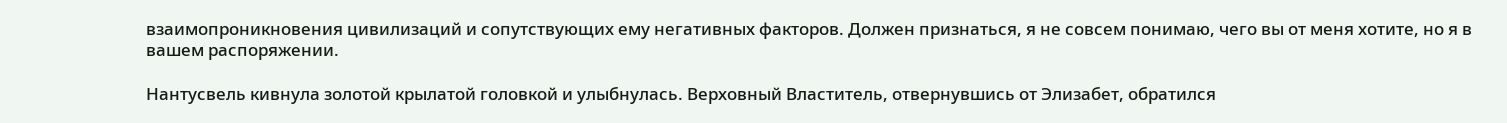взаимопроникновения цивилизаций и сопутствующих ему негативных факторов. Должен признаться, я не совсем понимаю, чего вы от меня хотите, но я в вашем распоряжении.

Нантусвель кивнула золотой крылатой головкой и улыбнулась. Верховный Властитель, отвернувшись от Элизабет, обратился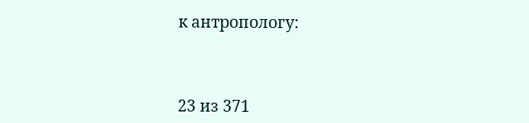к антропологу:



23 из 371